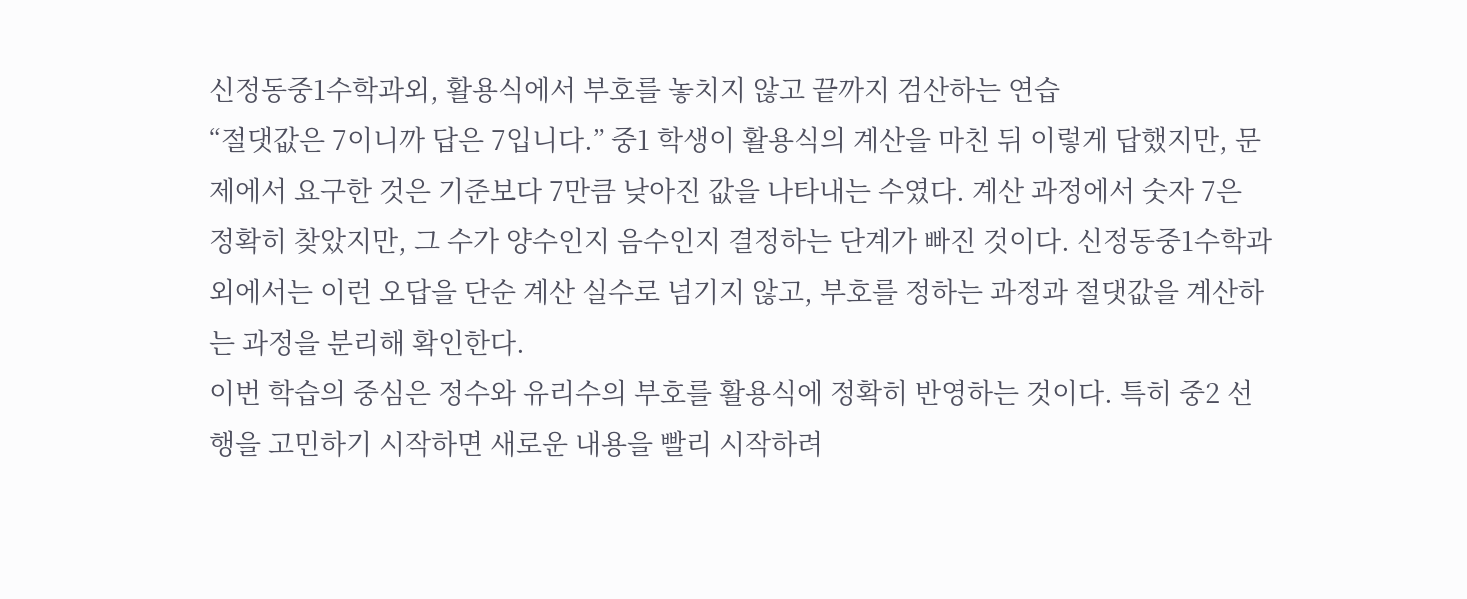신정동중1수학과외, 활용식에서 부호를 놓치지 않고 끝까지 검산하는 연습
“절댓값은 7이니까 답은 7입니다.” 중1 학생이 활용식의 계산을 마친 뒤 이렇게 답했지만, 문제에서 요구한 것은 기준보다 7만큼 낮아진 값을 나타내는 수였다. 계산 과정에서 숫자 7은 정확히 찾았지만, 그 수가 양수인지 음수인지 결정하는 단계가 빠진 것이다. 신정동중1수학과외에서는 이런 오답을 단순 계산 실수로 넘기지 않고, 부호를 정하는 과정과 절댓값을 계산하는 과정을 분리해 확인한다.
이번 학습의 중심은 정수와 유리수의 부호를 활용식에 정확히 반영하는 것이다. 특히 중2 선행을 고민하기 시작하면 새로운 내용을 빨리 시작하려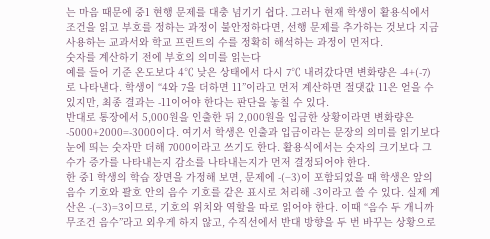는 마음 때문에 중1 현행 문제를 대충 넘기기 쉽다. 그러나 현재 학생이 활용식에서 조건을 읽고 부호를 정하는 과정이 불안정하다면, 선행 문제를 추가하는 것보다 지금 사용하는 교과서와 학교 프린트의 수를 정확히 해석하는 과정이 먼저다.
숫자를 계산하기 전에 부호의 의미를 읽는다
예를 들어 기준 온도보다 4℃ 낮은 상태에서 다시 7℃ 내려갔다면 변화량은 -4+(-7)로 나타낸다. 학생이 “4와 7을 더하면 11”이라고 먼저 계산하면 절댓값 11은 얻을 수 있지만, 최종 결과는 -11이어야 한다는 판단을 놓칠 수 있다.
반대로 통장에서 5,000원을 인출한 뒤 2,000원을 입금한 상황이라면 변화량은 -5000+2000=-3000이다. 여기서 학생은 인출과 입금이라는 문장의 의미를 읽기보다 눈에 띄는 숫자만 더해 7000이라고 쓰기도 한다. 활용식에서는 숫자의 크기보다 그 수가 증가를 나타내는지 감소를 나타내는지가 먼저 결정되어야 한다.
한 중1 학생의 학습 장면을 가정해 보면, 문제에 -(−3)이 포함되었을 때 학생은 앞의 음수 기호와 괄호 안의 음수 기호를 같은 표시로 처리해 -3이라고 쓸 수 있다. 실제 계산은 -(−3)=3이므로, 기호의 위치와 역할을 따로 읽어야 한다. 이때 “음수 두 개니까 무조건 음수”라고 외우게 하지 않고, 수직선에서 반대 방향을 두 번 바꾸는 상황으로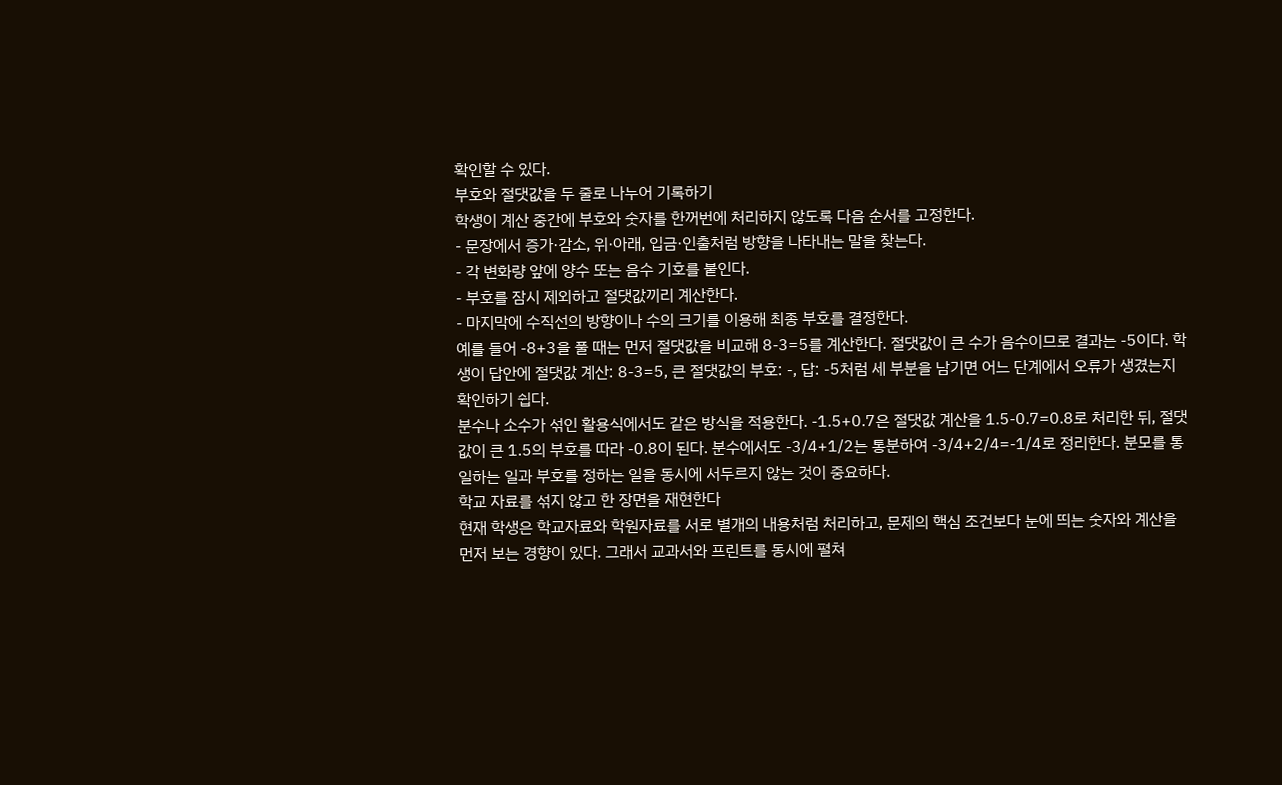확인할 수 있다.
부호와 절댓값을 두 줄로 나누어 기록하기
학생이 계산 중간에 부호와 숫자를 한꺼번에 처리하지 않도록 다음 순서를 고정한다.
- 문장에서 증가·감소, 위·아래, 입금·인출처럼 방향을 나타내는 말을 찾는다.
- 각 변화량 앞에 양수 또는 음수 기호를 붙인다.
- 부호를 잠시 제외하고 절댓값끼리 계산한다.
- 마지막에 수직선의 방향이나 수의 크기를 이용해 최종 부호를 결정한다.
예를 들어 -8+3을 풀 때는 먼저 절댓값을 비교해 8-3=5를 계산한다. 절댓값이 큰 수가 음수이므로 결과는 -5이다. 학생이 답안에 절댓값 계산: 8-3=5, 큰 절댓값의 부호: -, 답: -5처럼 세 부분을 남기면 어느 단계에서 오류가 생겼는지 확인하기 쉽다.
분수나 소수가 섞인 활용식에서도 같은 방식을 적용한다. -1.5+0.7은 절댓값 계산을 1.5-0.7=0.8로 처리한 뒤, 절댓값이 큰 1.5의 부호를 따라 -0.8이 된다. 분수에서도 -3/4+1/2는 통분하여 -3/4+2/4=-1/4로 정리한다. 분모를 통일하는 일과 부호를 정하는 일을 동시에 서두르지 않는 것이 중요하다.
학교 자료를 섞지 않고 한 장면을 재현한다
현재 학생은 학교자료와 학원자료를 서로 별개의 내용처럼 처리하고, 문제의 핵심 조건보다 눈에 띄는 숫자와 계산을 먼저 보는 경향이 있다. 그래서 교과서와 프린트를 동시에 펼쳐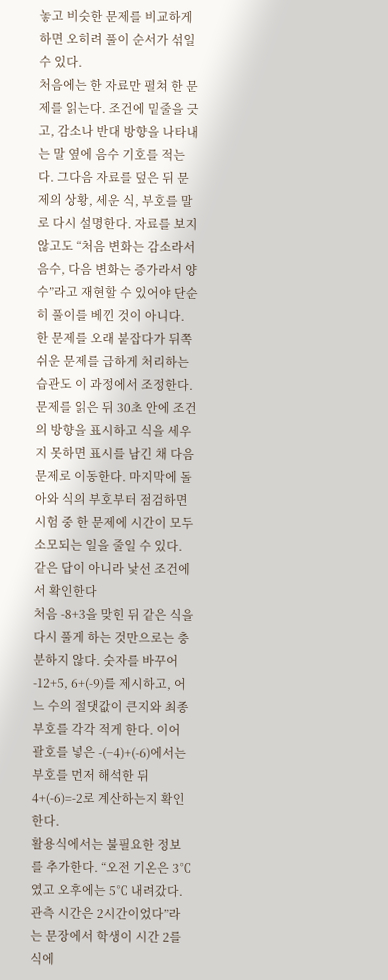놓고 비슷한 문제를 비교하게 하면 오히려 풀이 순서가 섞일 수 있다.
처음에는 한 자료만 펼쳐 한 문제를 읽는다. 조건에 밑줄을 긋고, 감소나 반대 방향을 나타내는 말 옆에 음수 기호를 적는다. 그다음 자료를 덮은 뒤 문제의 상황, 세운 식, 부호를 말로 다시 설명한다. 자료를 보지 않고도 “처음 변화는 감소라서 음수, 다음 변화는 증가라서 양수”라고 재현할 수 있어야 단순히 풀이를 베낀 것이 아니다.
한 문제를 오래 붙잡다가 뒤쪽 쉬운 문제를 급하게 처리하는 습관도 이 과정에서 조정한다. 문제를 읽은 뒤 30초 안에 조건의 방향을 표시하고 식을 세우지 못하면 표시를 남긴 채 다음 문제로 이동한다. 마지막에 돌아와 식의 부호부터 점검하면 시험 중 한 문제에 시간이 모두 소모되는 일을 줄일 수 있다.
같은 답이 아니라 낯선 조건에서 확인한다
처음 -8+3을 맞힌 뒤 같은 식을 다시 풀게 하는 것만으로는 충분하지 않다. 숫자를 바꾸어 -12+5, 6+(-9)를 제시하고, 어느 수의 절댓값이 큰지와 최종 부호를 각각 적게 한다. 이어 괄호를 넣은 -(−4)+(-6)에서는 부호를 먼저 해석한 뒤 4+(-6)=-2로 계산하는지 확인한다.
활용식에서는 불필요한 정보를 추가한다. “오전 기온은 3℃였고 오후에는 5℃ 내려갔다. 관측 시간은 2시간이었다”라는 문장에서 학생이 시간 2를 식에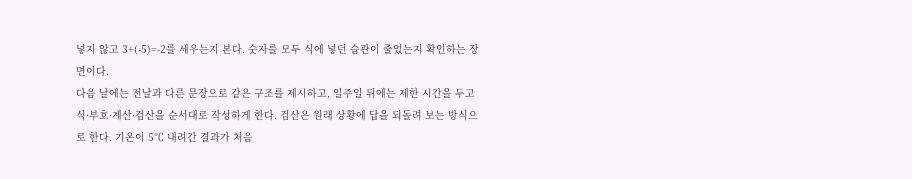넣지 않고 3+(-5)=-2를 세우는지 본다. 숫자를 모두 식에 넣던 습관이 줄었는지 확인하는 장면이다.
다음 날에는 전날과 다른 문장으로 같은 구조를 제시하고, 일주일 뒤에는 제한 시간을 두고 식·부호·계산·검산을 순서대로 작성하게 한다. 검산은 원래 상황에 답을 되돌려 보는 방식으로 한다. 기온이 5℃ 내려간 결과가 처음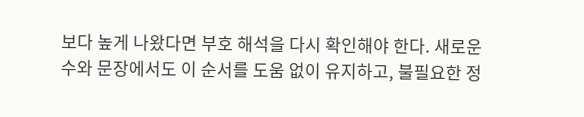보다 높게 나왔다면 부호 해석을 다시 확인해야 한다. 새로운 수와 문장에서도 이 순서를 도움 없이 유지하고, 불필요한 정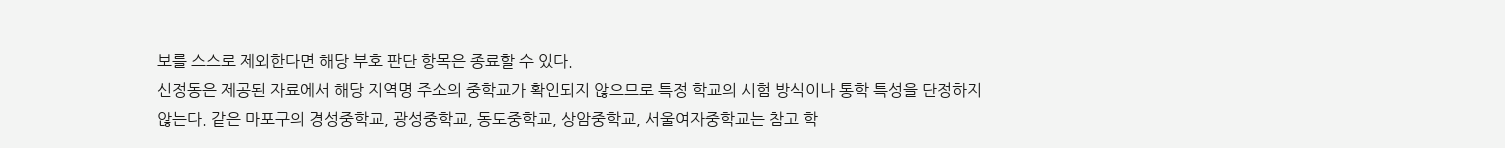보를 스스로 제외한다면 해당 부호 판단 항목은 종료할 수 있다.
신정동은 제공된 자료에서 해당 지역명 주소의 중학교가 확인되지 않으므로 특정 학교의 시험 방식이나 통학 특성을 단정하지 않는다. 같은 마포구의 경성중학교, 광성중학교, 동도중학교, 상암중학교, 서울여자중학교는 참고 학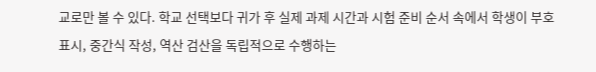교로만 볼 수 있다. 학교 선택보다 귀가 후 실제 과제 시간과 시험 준비 순서 속에서 학생이 부호 표시, 중간식 작성, 역산 검산을 독립적으로 수행하는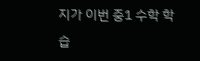지가 이번 중1 수학 학습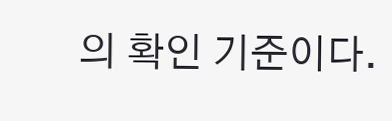의 확인 기준이다.